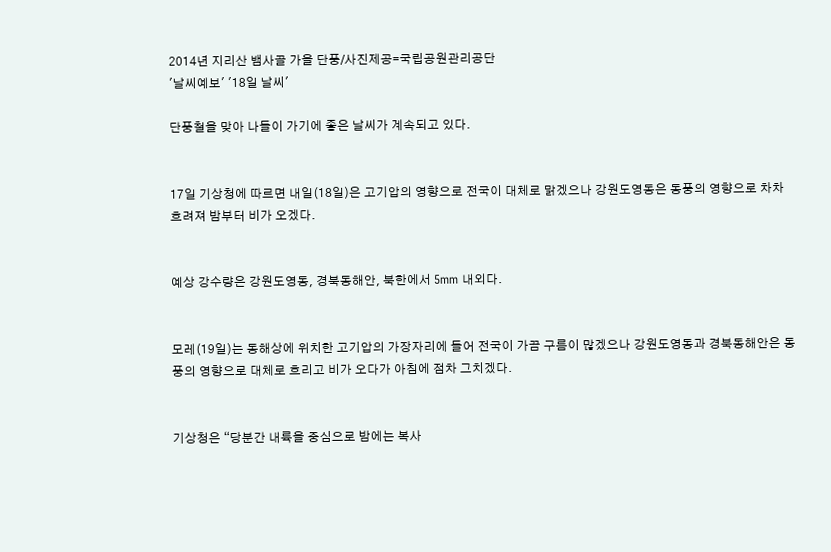2014년 지리산 뱀사골 가을 단풍/사진제공=국립공원관리공단
'날씨예보' '18일 날씨'

단풍철을 맞아 나들이 가기에 좋은 날씨가 계속되고 있다.


17일 기상청에 따르면 내일(18일)은 고기압의 영향으로 전국이 대체로 맑겠으나 강원도영동은 동풍의 영향으로 차차 흐려져 밤부터 비가 오겠다.


예상 강수량은 강원도영동, 경북동해안, 북한에서 5mm 내외다.


모레(19일)는 동해상에 위치한 고기압의 가장자리에 들어 전국이 가끔 구름이 많겠으나 강원도영동과 경북동해안은 동풍의 영향으로 대체로 흐리고 비가 오다가 아침에 점차 그치겠다.


기상청은 “당분간 내륙을 중심으로 밤에는 복사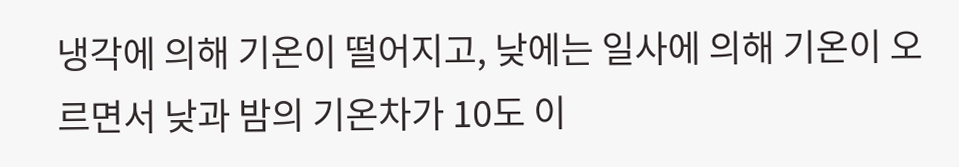냉각에 의해 기온이 떨어지고, 낮에는 일사에 의해 기온이 오르면서 낮과 밤의 기온차가 10도 이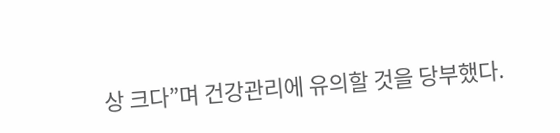상 크다”며 건강관리에 유의할 것을 당부했다.